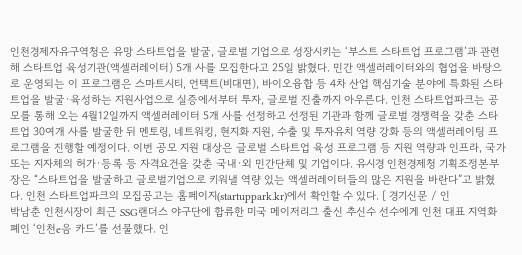인천경제자유구역청은 유망 스타트업을 발굴, 글로벌 기업으로 성장시키는 ‘부스트 스타트업 프로그램’과 관련해 스타트업 육성기관(액셀러레이터) 5개 사를 모집한다고 25일 밝혔다. 민간 액셀러레이터와의 협업을 바탕으로 운영되는 이 프로그램은 스마트시티, 언택트(비대면), 바이오융합 등 4차 산업 핵심기술 분야에 특화된 스타트업을 발굴·육성하는 지원사업으로 실증에서부터 투자, 글로벌 진출까지 아우른다. 인천 스타트업파크는 공모를 통해 오는 4월12일까지 액셀러레이터 5개 사를 선정하고 선정된 기관과 함께 글로벌 경쟁력을 갖춘 스타트업 30여개 사를 발굴한 뒤 멘토링, 네트워킹, 현지화 지원, 수출 및 투자유치 역량 강화 등의 액셀러레이팅 프로그램을 진행할 예정이다. 이번 공모 지원 대상은 글로벌 스타트업 육성 프로그램 등 지원 역량과 인프라, 국가 또는 지자체의 허가·등록 등 자격요건을 갖춘 국내·외 민간단체 및 기업이다. 유시경 인천경제청 기획조정본부장은 “스타트업을 발굴하고 글로벌기업으로 키워낼 역량 있는 액셀러레이터들의 많은 지원을 바란다”고 밝혔다. 인천 스타트업파크의 모집공고는 홈페이지(startuppark.kr)에서 확인할 수 있다. [ 경기신문 / 인
박남춘 인천시장이 최근 SSG랜더스 야구단에 합류한 미국 메이저리그 출신 추신수 선수에게 인천 대표 지역화폐인 ‘인천e음 카드’를 선물했다. 인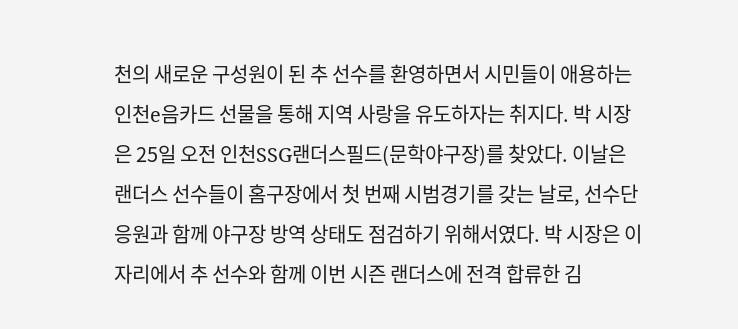천의 새로운 구성원이 된 추 선수를 환영하면서 시민들이 애용하는 인천e음카드 선물을 통해 지역 사랑을 유도하자는 취지다. 박 시장은 25일 오전 인천SSG랜더스필드(문학야구장)를 찾았다. 이날은 랜더스 선수들이 홈구장에서 첫 번째 시범경기를 갖는 날로, 선수단 응원과 함께 야구장 방역 상태도 점검하기 위해서였다. 박 시장은 이 자리에서 추 선수와 함께 이번 시즌 랜더스에 전격 합류한 김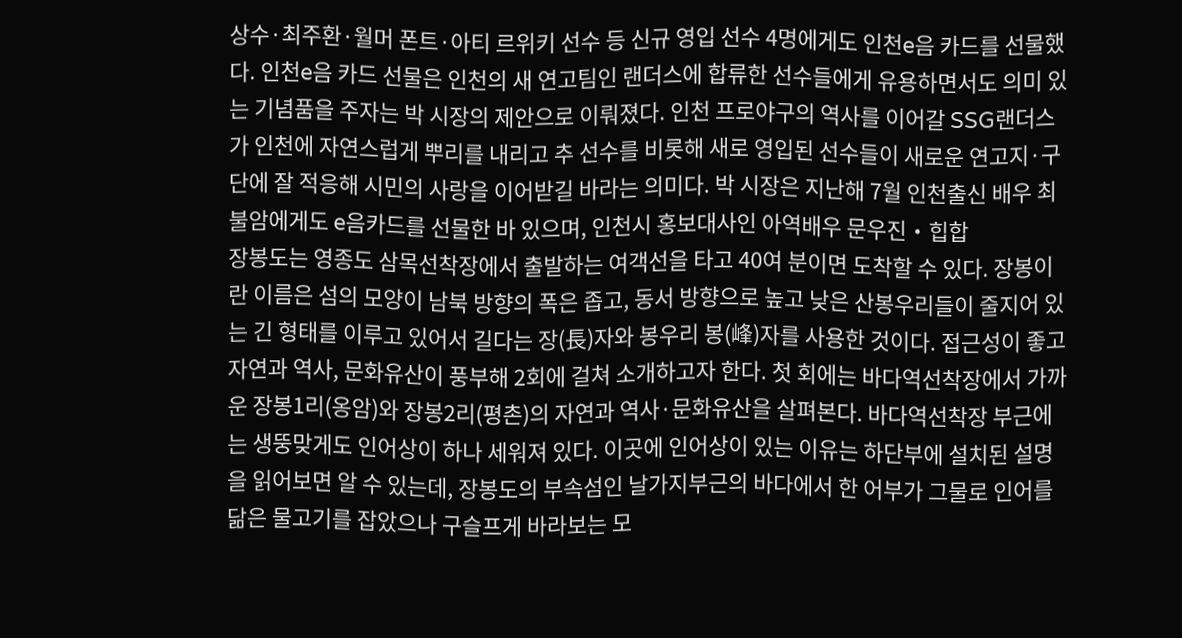상수·최주환·월머 폰트·아티 르위키 선수 등 신규 영입 선수 4명에게도 인천e음 카드를 선물했다. 인천e음 카드 선물은 인천의 새 연고팀인 랜더스에 합류한 선수들에게 유용하면서도 의미 있는 기념품을 주자는 박 시장의 제안으로 이뤄졌다. 인천 프로야구의 역사를 이어갈 SSG랜더스가 인천에 자연스럽게 뿌리를 내리고 추 선수를 비롯해 새로 영입된 선수들이 새로운 연고지·구단에 잘 적응해 시민의 사랑을 이어받길 바라는 의미다. 박 시장은 지난해 7월 인천출신 배우 최불암에게도 e음카드를 선물한 바 있으며, 인천시 홍보대사인 아역배우 문우진・힙합
장봉도는 영종도 삼목선착장에서 출발하는 여객선을 타고 40여 분이면 도착할 수 있다. 장봉이란 이름은 섬의 모양이 남북 방향의 폭은 좁고, 동서 방향으로 높고 낮은 산봉우리들이 줄지어 있는 긴 형태를 이루고 있어서 길다는 장(長)자와 봉우리 봉(峰)자를 사용한 것이다. 접근성이 좋고 자연과 역사, 문화유산이 풍부해 2회에 걸쳐 소개하고자 한다. 첫 회에는 바다역선착장에서 가까운 장봉1리(옹암)와 장봉2리(평촌)의 자연과 역사·문화유산을 살펴본다. 바다역선착장 부근에는 생뚱맞게도 인어상이 하나 세워져 있다. 이곳에 인어상이 있는 이유는 하단부에 설치된 설명을 읽어보면 알 수 있는데, 장봉도의 부속섬인 날가지부근의 바다에서 한 어부가 그물로 인어를 닮은 물고기를 잡았으나 구슬프게 바라보는 모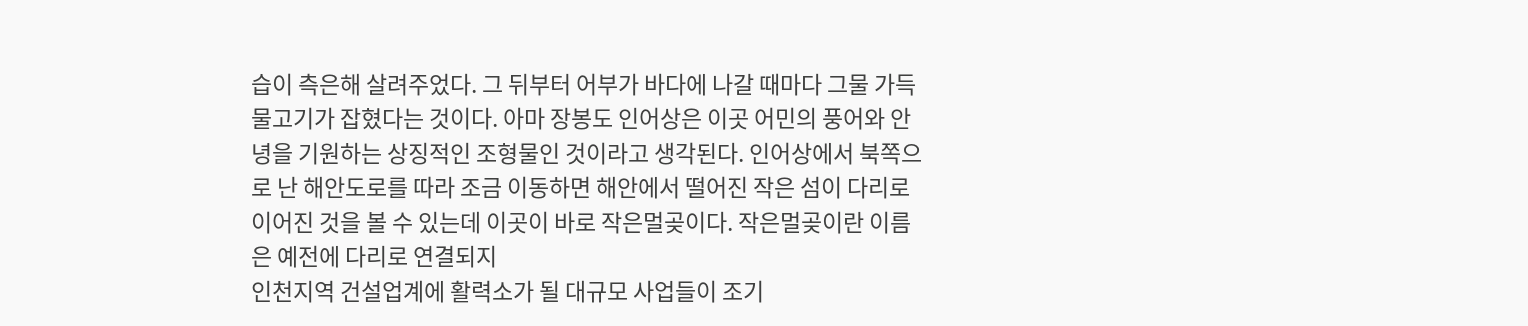습이 측은해 살려주었다. 그 뒤부터 어부가 바다에 나갈 때마다 그물 가득 물고기가 잡혔다는 것이다. 아마 장봉도 인어상은 이곳 어민의 풍어와 안녕을 기원하는 상징적인 조형물인 것이라고 생각된다. 인어상에서 북쪽으로 난 해안도로를 따라 조금 이동하면 해안에서 떨어진 작은 섬이 다리로 이어진 것을 볼 수 있는데 이곳이 바로 작은멀곶이다. 작은멀곶이란 이름은 예전에 다리로 연결되지
인천지역 건설업계에 활력소가 될 대규모 사업들이 조기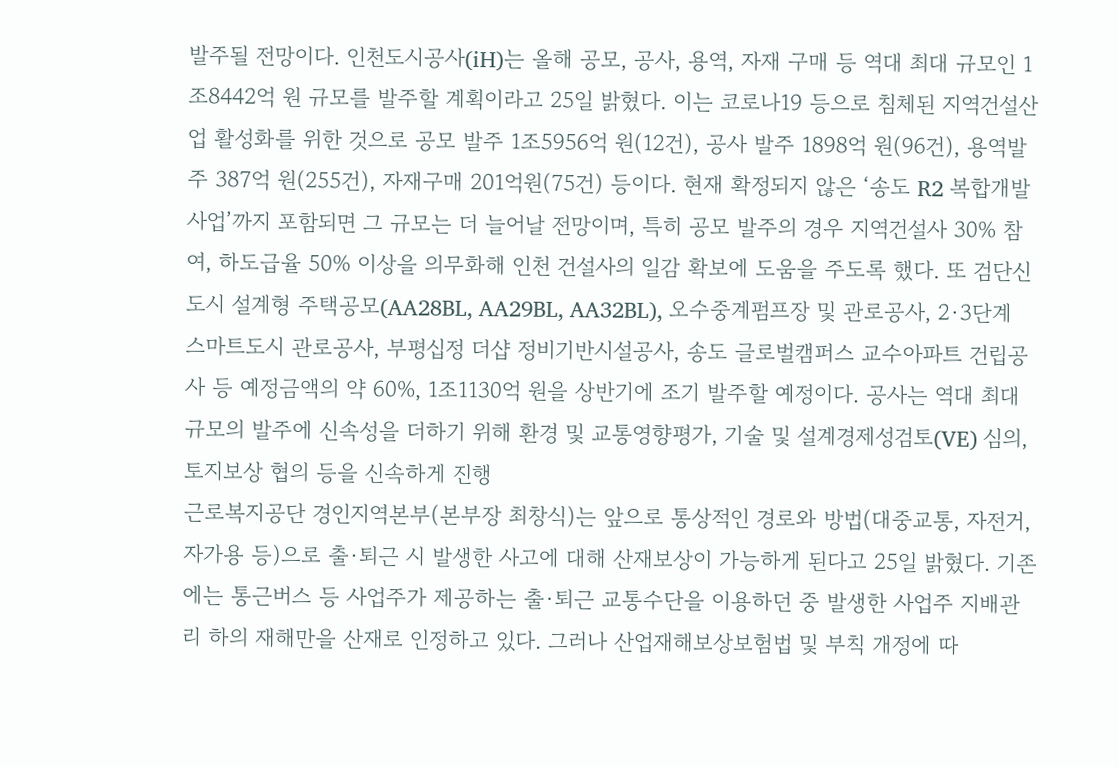발주될 전망이다. 인천도시공사(iH)는 올해 공모, 공사, 용역, 자재 구매 등 역대 최대 규모인 1조8442억 원 규모를 발주할 계획이라고 25일 밝혔다. 이는 코로나19 등으로 침체된 지역건설산업 활성화를 위한 것으로 공모 발주 1조5956억 원(12건), 공사 발주 1898억 원(96건), 용역발주 387억 원(255건), 자재구매 201억원(75건) 등이다. 현재 확정되지 않은 ‘송도 R2 복합개발사업’까지 포함되면 그 규모는 더 늘어날 전망이며, 특히 공모 발주의 경우 지역건설사 30% 참여, 하도급율 50% 이상을 의무화해 인천 건설사의 일감 확보에 도움을 주도록 했다. 또 검단신도시 설계형 주택공모(AA28BL, AA29BL, AA32BL), 오수중계펌프장 및 관로공사, 2·3단계 스마트도시 관로공사, 부평십정 더샵 정비기반시설공사, 송도 글로벌캠퍼스 교수아파트 건립공사 등 예정금액의 약 60%, 1조1130억 원을 상반기에 조기 발주할 예정이다. 공사는 역대 최대 규모의 발주에 신속성을 더하기 위해 환경 및 교통영향평가, 기술 및 설계경제성검토(VE) 심의, 토지보상 협의 등을 신속하게 진행
근로복지공단 경인지역본부(본부장 최창식)는 앞으로 통상적인 경로와 방법(대중교통, 자전거, 자가용 등)으로 출·퇴근 시 발생한 사고에 대해 산재보상이 가능하게 된다고 25일 밝혔다. 기존에는 통근버스 등 사업주가 제공하는 출·퇴근 교통수단을 이용하던 중 발생한 사업주 지배관리 하의 재해만을 산재로 인정하고 있다. 그러나 산업재해보상보험법 및 부칙 개정에 따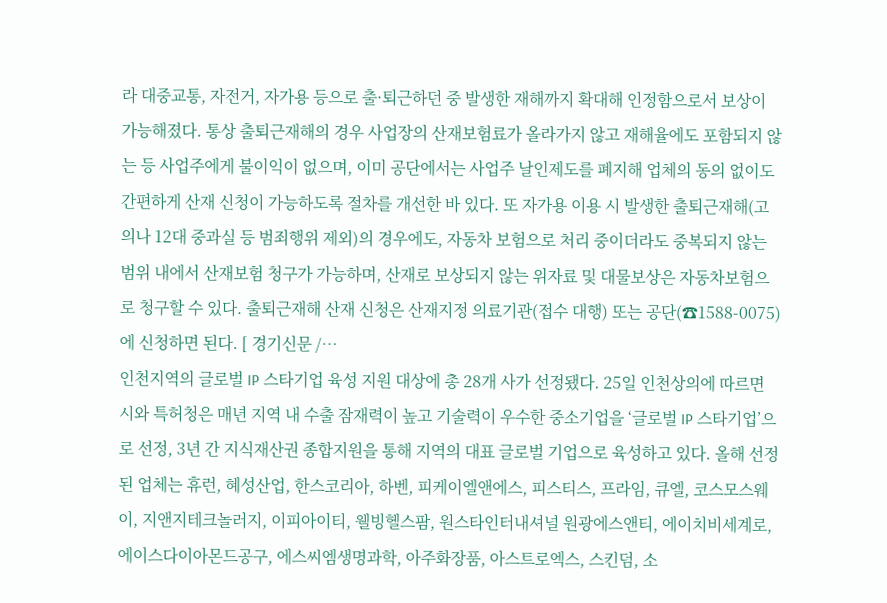라 대중교통, 자전거, 자가용 등으로 출·퇴근하던 중 발생한 재해까지 확대해 인정함으로서 보상이 가능해졌다. 통상 출퇴근재해의 경우 사업장의 산재보험료가 올라가지 않고 재해율에도 포함되지 않는 등 사업주에게 불이익이 없으며, 이미 공단에서는 사업주 날인제도를 폐지해 업체의 동의 없이도 간편하게 산재 신청이 가능하도록 절차를 개선한 바 있다. 또 자가용 이용 시 발생한 출퇴근재해(고의나 12대 중과실 등 범죄행위 제외)의 경우에도, 자동차 보험으로 처리 중이더라도 중복되지 않는 범위 내에서 산재보험 청구가 가능하며, 산재로 보상되지 않는 위자료 및 대물보상은 자동차보험으로 청구할 수 있다. 출퇴근재해 산재 신청은 산재지정 의료기관(접수 대행) 또는 공단(☎1588-0075)에 신청하면 된다. [ 경기신문 /…
인천지역의 글로벌 IP 스타기업 육성 지원 대상에 총 28개 사가 선정됐다. 25일 인천상의에 따르면 시와 특허청은 매년 지역 내 수출 잠재력이 높고 기술력이 우수한 중소기업을 ‘글로벌 IP 스타기업’으로 선정, 3년 간 지식재산권 종합지원을 통해 지역의 대표 글로벌 기업으로 육성하고 있다. 올해 선정된 업체는 휴런, 혜성산업, 한스코리아, 하벤, 피케이엘앤에스, 피스티스, 프라임, 큐엘, 코스모스웨이, 지앤지테크놀러지, 이피아이티, 웰빙헬스팜, 원스타인터내셔널 원광에스앤티, 에이치비세계로, 에이스다이아몬드공구, 에스씨엠생명과학, 아주화장품, 아스트로엑스, 스킨덤, 소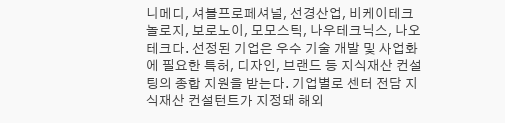니메디, 셔블프로페셔널, 선경산업, 비케이테크놀로지, 보로노이, 모모스틱, 나우테크닉스, 나오테크다. 선정된 기업은 우수 기술 개발 및 사업화에 필요한 특허, 디자인, 브랜드 등 지식재산 컨설팅의 종합 지원을 받는다. 기업별로 센터 전담 지식재산 컨설턴트가 지정돼 해외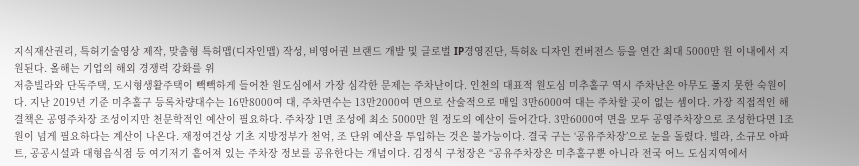지식재산권리, 특허기술영상 제작, 맞춤형 특허맵(디자인맵) 작성, 비영어권 브랜드 개발 및 글로벌 IP경영진단, 특허& 디자인 컨버전스 등을 연간 최대 5000만 원 이내에서 지원된다. 올해는 기업의 해외 경쟁력 강화를 위
저층빌라와 단독주택, 도시형생활주택이 빽빽하게 들어찬 원도심에서 가장 심각한 문제는 주차난이다. 인천의 대표적 원도심 미추홀구 역시 주차난은 아무도 풀지 못한 숙원이다. 지난 2019년 기준 미추홀구 등록차량대수는 16만8000여 대, 주차면수는 13만2000여 면으로 산술적으로 매일 3만6000여 대는 주차할 곳이 없는 셈이다. 가장 직접적인 해결책은 공영주차장 조성이지만 천문학적인 예산이 필요하다. 주차장 1면 조성에 최소 5000만 원 정도의 예산이 들어간다. 3만6000여 면을 모두 공영주차장으로 조성한다면 1조 원이 넘게 필요하다는 계산이 나온다. 재정여건상 기초 지방정부가 천억, 조 단위 예산을 투입하는 것은 불가능이다. 결국 구는 ‘공유주차장’으로 눈을 돌렸다. 빌라, 소규모 아파트, 공공시설과 대형음식점 등 여기저기 흩어져 있는 주차장 정보를 공유한다는 개념이다. 김정식 구청장은 “공유주차장은 미추홀구뿐 아니라 전국 어느 도심지역에서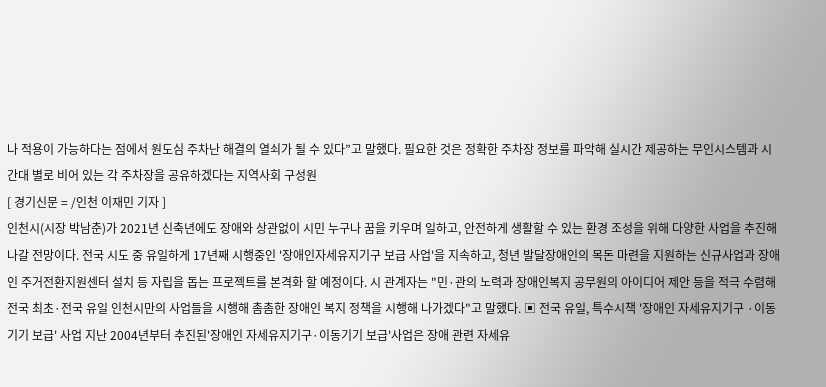나 적용이 가능하다는 점에서 원도심 주차난 해결의 열쇠가 될 수 있다”고 말했다. 필요한 것은 정확한 주차장 정보를 파악해 실시간 제공하는 무인시스템과 시간대 별로 비어 있는 각 주차장을 공유하겠다는 지역사회 구성원
[ 경기신문 = /인천 이재민 기자 ]
인천시(시장 박남춘)가 2021년 신축년에도 장애와 상관없이 시민 누구나 꿈을 키우며 일하고, 안전하게 생활할 수 있는 환경 조성을 위해 다양한 사업을 추진해 나갈 전망이다. 전국 시도 중 유일하게 17년째 시행중인 '장애인자세유지기구 보급 사업'을 지속하고, 청년 발달장애인의 목돈 마련을 지원하는 신규사업과 장애인 주거전환지원센터 설치 등 자립을 돕는 프로젝트를 본격화 할 예정이다. 시 관계자는 "민·관의 노력과 장애인복지 공무원의 아이디어 제안 등을 적극 수렴해 전국 최초·전국 유일 인천시만의 사업들을 시행해 촘촘한 장애인 복지 정책을 시행해 나가겠다"고 말했다. ▣ 전국 유일, 특수시책 '장애인 자세유지기구 ·이동기기 보급' 사업 지난 2004년부터 추진된'장애인 자세유지기구·이동기기 보급'사업은 장애 관련 자세유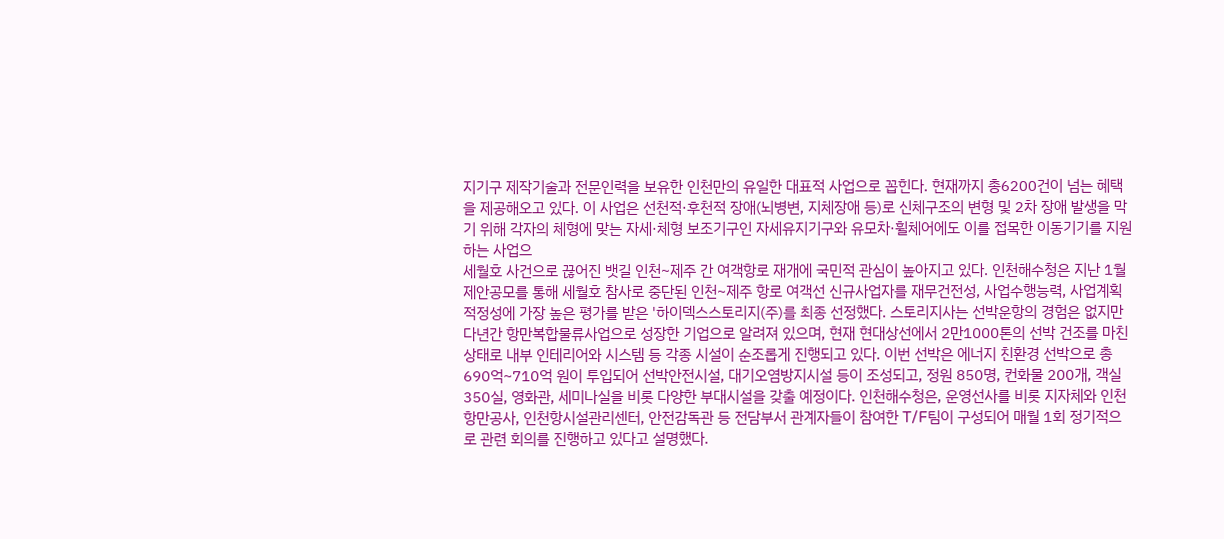지기구 제작기술과 전문인력을 보유한 인천만의 유일한 대표적 사업으로 꼽힌다. 현재까지 총6200건이 넘는 혜택을 제공해오고 있다. 이 사업은 선천적·후천적 장애(뇌병변, 지체장애 등)로 신체구조의 변형 및 2차 장애 발생을 막기 위해 각자의 체형에 맞는 자세·체형 보조기구인 자세유지기구와 유모차·휠체어에도 이를 접목한 이동기기를 지원하는 사업으
세월호 사건으로 끊어진 뱃길 인천~제주 간 여객항로 재개에 국민적 관심이 높아지고 있다. 인천해수청은 지난 1월 제안공모를 통해 세월호 참사로 중단된 인천~제주 항로 여객선 신규사업자를 재무건전성, 사업수행능력, 사업계획 적정성에 가장 높은 평가를 받은 '하이덱스스토리지(주)를 최종 선정했다. 스토리지사는 선박운항의 경험은 없지만 다년간 항만복합물류사업으로 성장한 기업으로 알려져 있으며, 현재 현대상선에서 2만1000톤의 선박 건조를 마친 상태로 내부 인테리어와 시스템 등 각종 시설이 순조롭게 진행되고 있다. 이번 선박은 에너지 친환경 선박으로 총 690억~710억 원이 투입되어 선박안전시설, 대기오염방지시설 등이 조성되고, 정원 850명, 컨화물 200개, 객실 350실, 영화관, 세미나실을 비롯 다양한 부대시설을 갖출 예정이다. 인천해수청은, 운영선사를 비롯 지자체와 인천항만공사, 인천항시설관리센터, 안전감독관 등 전담부서 관계자들이 참여한 T/F팀이 구성되어 매월 1회 정기적으로 관련 회의를 진행하고 있다고 설명했다.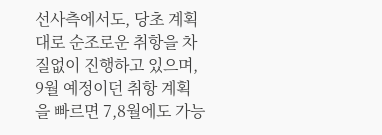선사측에서도, 당초 계획대로 순조로운 취항을 차질없이 진행하고 있으며, 9월 예정이던 취항 계획을 빠르면 7,8월에도 가능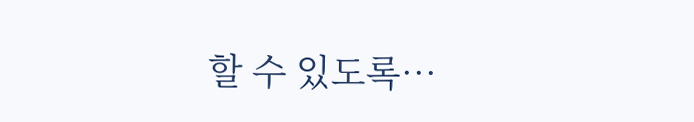할 수 있도록…